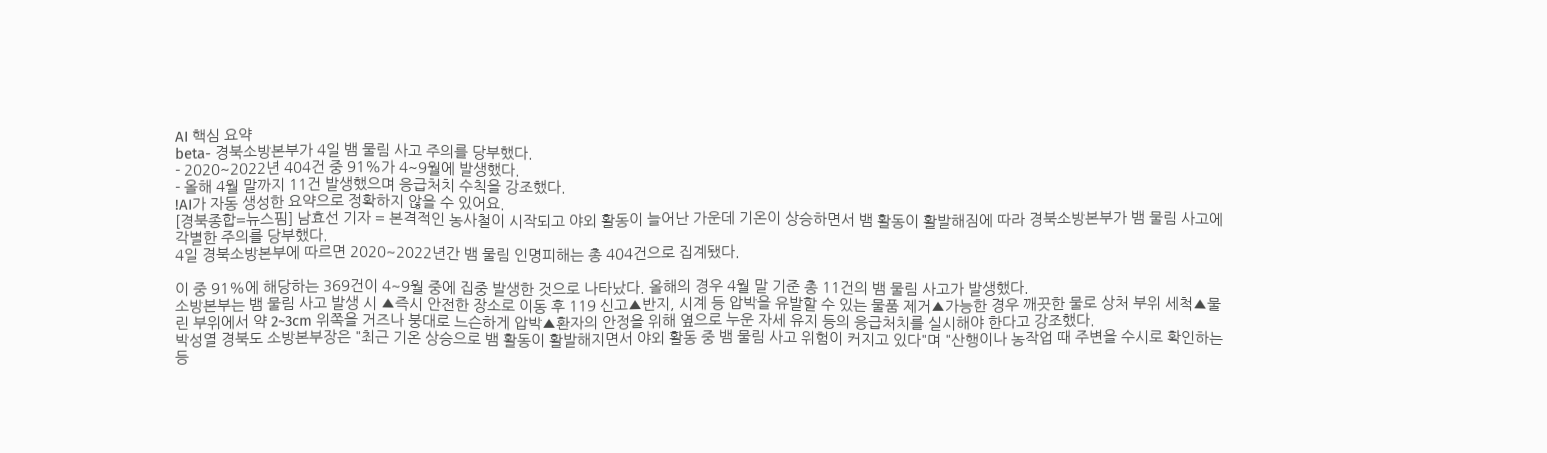AI 핵심 요약
beta- 경북소방본부가 4일 뱀 물림 사고 주의를 당부했다.
- 2020~2022년 404건 중 91%가 4~9월에 발생했다.
- 올해 4월 말까지 11건 발생했으며 응급처치 수칙을 강조했다.
!AI가 자동 생성한 요약으로 정확하지 않을 수 있어요.
[경북종합=뉴스핌] 남효선 기자 = 본격적인 농사철이 시작되고 야외 활동이 늘어난 가운데 기온이 상승하면서 뱀 활동이 활발해짐에 따라 경북소방본부가 뱀 물림 사고에 각별한 주의를 당부했다.
4일 경북소방본부에 따르면 2020~2022년간 뱀 물림 인명피해는 총 404건으로 집계됐다.

이 중 91%에 해당하는 369건이 4~9월 중에 집중 발생한 것으로 나타났다. 올해의 경우 4월 말 기준 총 11건의 뱀 물림 사고가 발생했다.
소방본부는 뱀 물림 사고 발생 시 ▲즉시 안전한 장소로 이동 후 119 신고▲반지, 시계 등 압박을 유발할 수 있는 물품 제거▲가능한 경우 깨끗한 물로 상처 부위 세척▲물린 부위에서 약 2~3cm 위쪽을 거즈나 붕대로 느슨하게 압박▲환자의 안정을 위해 옆으로 누운 자세 유지 등의 응급처치를 실시해야 한다고 강조했다.
박성열 경북도 소방본부장은 "최근 기온 상승으로 뱀 활동이 활발해지면서 야외 활동 중 뱀 물림 사고 위험이 커지고 있다"며 "산행이나 농작업 때 주변을 수시로 확인하는 등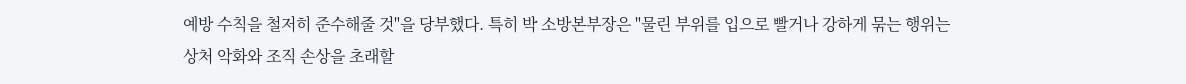예방 수칙을 철저히 준수해줄 것"을 당부했다. 특히 박 소방본부장은 "물린 부위를 입으로 빨거나 강하게 묶는 행위는 상처 악화와 조직 손상을 초래할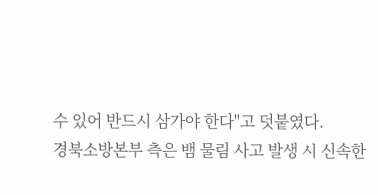수 있어 반드시 삼가야 한다"고 덧붙였다.
경북소방본부 측은 뱀 물림 사고 발생 시 신속한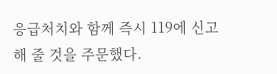응급처치와 함께 즉시 119에 신고해 줄 것을 주문했다.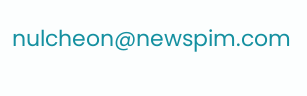nulcheon@newspim.com